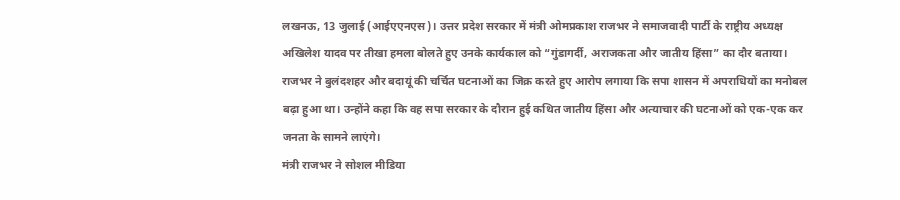लखनऊ, 13 जुलाई (आईएएनएस)। उत्तर प्रदेश सरकार में मंत्री ओमप्रकाश राजभर ने समाजवादी पार्टी के राष्ट्रीय अध्यक्ष अखिलेश यादव पर तीखा हमला बोलते हुए उनके कार्यकाल को “गुंडागर्दी, अराजकता और जातीय हिंसा” का दौर बताया।
राजभर ने बुलंदशहर और बदायूं की चर्चित घटनाओं का जिक्र करते हुए आरोप लगाया कि सपा शासन में अपराधियों का मनोबल बढ़ा हुआ था। उन्होंने कहा कि वह सपा सरकार के दौरान हुई कथित जातीय हिंसा और अत्याचार की घटनाओं को एक-एक कर जनता के सामने लाएंगे।
मंत्री राजभर ने सोशल मीडिया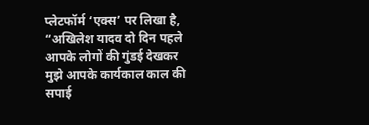प्लेटफॉर्म ‘एक्स’ पर लिखा है, “अखिलेश यादव दो दिन पहले आपके लोगों की गुंडई देखकर मुझे आपके कार्यकाल काल की सपाई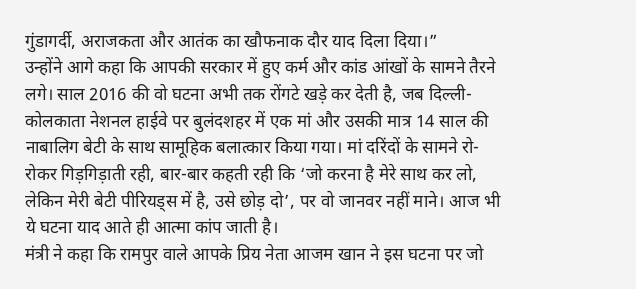गुंडागर्दी, अराजकता और आतंक का खौफनाक दौर याद दिला दिया।”
उन्होंने आगे कहा कि आपकी सरकार में हुए कर्म और कांड आंखों के सामने तैरने लगे। साल 2016 की वो घटना अभी तक रोंगटे खड़े कर देती है, जब दिल्ली-कोलकाता नेशनल हाईवे पर बुलंदशहर में एक मां और उसकी मात्र 14 साल की नाबालिग बेटी के साथ सामूहिक बलात्कार किया गया। मां दरिंदों के सामने रो-रोकर गिड़गिड़ाती रही, बार-बार कहती रही कि ‘जो करना है मेरे साथ कर लो, लेकिन मेरी बेटी पीरियड्स में है, उसे छोड़ दो’, पर वो जानवर नहीं माने। आज भी ये घटना याद आते ही आत्मा कांप जाती है।
मंत्री ने कहा कि रामपुर वाले आपके प्रिय नेता आजम खान ने इस घटना पर जो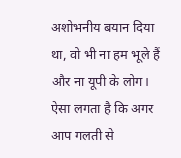अशोभनीय बयान दिया था, वो भी ना हम भूले हैं और ना यूपी के लोग। ऐसा लगता है कि अगर आप गलती से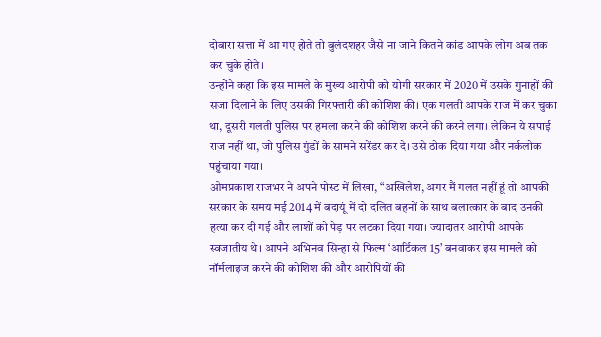दोबारा सत्ता में आ गए होते तो बुलंदशहर जैसे ना जाने कितने कांड आपके लोग अब तक कर चुके होते।
उन्होंने कहा कि इस मामले के मुख्य आरोपी को योगी सरकार में 2020 में उसके गुनाहों की सजा दिलाने के लिए उसकी गिरफ्तारी की कोशिश की। एक गलती आपके राज में कर चुका था, दूसरी गलती पुलिस पर हमला करने की कोशिश करने की करने लगा। लेकिन ये सपाई राज नहीं था, जो पुलिस गुंडों के सामने सरेंडर कर दे। उसे ठोक दिया गया और नर्कलोक पहुंचाया गया।
ओमप्रकाश राजभर ने अपने पोस्ट में लिखा, “अखिलेश, अगर मैं गलत नहीं हूं तो आपकी सरकार के समय मई 2014 में बदायूं में दो दलित बहनों के साथ बलात्कार के बाद उनकी हत्या कर दी गई और लाशों को पेड़ पर लटका दिया गया। ज्यादातर आरोपी आपके स्वजातीय थे। आपने अभिनव सिन्हा से फिल्म ‘आर्टिकल 15’ बनवाकर इस मामले को नॉर्मलाइज करने की कोशिश की और आरोपियों की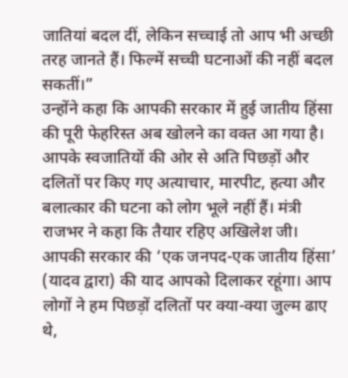जातियां बदल दीं, लेकिन सच्चाई तो आप भी अच्छी तरह जानते हैं। फिल्में सच्ची घटनाओं की नहीं बदल सकतीं।”
उन्होंने कहा कि आपकी सरकार में हुई जातीय हिंसा की पूरी फेहरिस्त अब खोलने का वक्त आ गया है। आपके स्वजातियों की ओर से अति पिछड़ों और दलितों पर किए गए अत्याचार, मारपीट, हत्या और बलात्कार की घटना को लोग भूले नहीं हैं। मंत्री राजभर ने कहा कि तैयार रहिए अखिलेश जी। आपकी सरकार की ‘एक जनपद-एक जातीय हिंसा’ (यादव द्वारा) की याद आपको दिलाकर रहूंगा। आप लोगों ने हम पिछड़ों दलितों पर क्या-क्या जुल्म ढाए थे,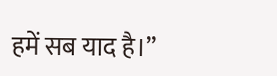हमें सब याद है।”